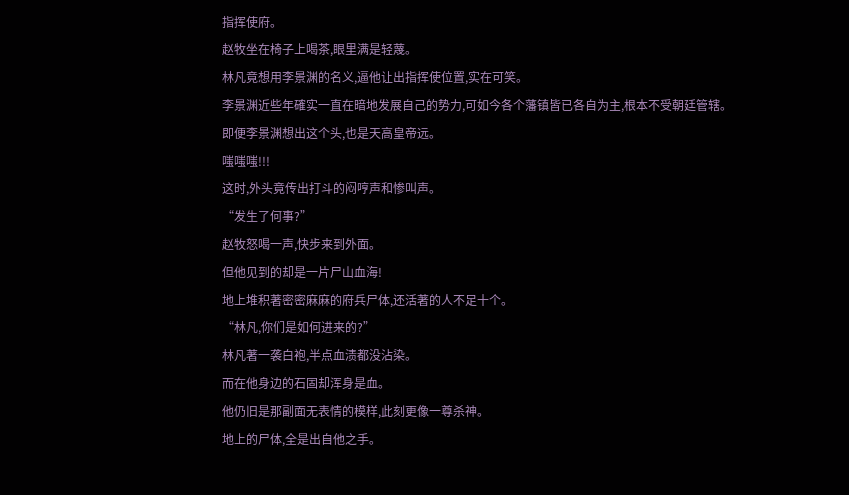指挥使府。
赵牧坐在椅子上喝茶,眼里满是轻蔑。
林凡竟想用李景渊的名义,逼他让出指挥使位置,实在可笑。
李景渊近些年確实一直在暗地发展自己的势力,可如今各个藩镇皆已各自为主,根本不受朝廷管辖。
即便李景渊想出这个头,也是天高皇帝远。
嗤嗤嗤!!!
这时,外头竟传出打斗的闷哼声和惨叫声。
“发生了何事?”
赵牧怒喝一声,快步来到外面。
但他见到的却是一片尸山血海!
地上堆积著密密麻麻的府兵尸体,还活著的人不足十个。
“林凡,你们是如何进来的?”
林凡著一袭白袍,半点血渍都没沾染。
而在他身边的石固却浑身是血。
他仍旧是那副面无表情的模样,此刻更像一尊杀神。
地上的尸体,全是出自他之手。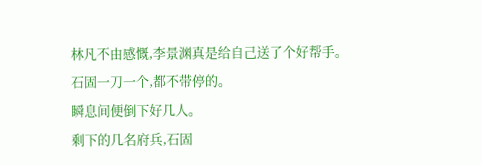林凡不由感慨,李景渊真是给自己送了个好帮手。
石固一刀一个,都不带停的。
瞬息间便倒下好几人。
剩下的几名府兵,石固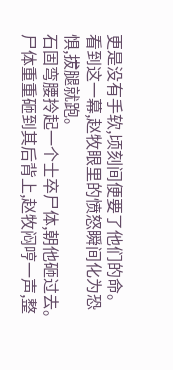更是没有手软,顷刻间便要了他们的命。
看到这一幕,赵牧眼里的愤怒瞬间化为恐惧,拔腿就跑。
石固弯腰拎起一个士卒尸体,朝他砸过去。
尸体重重砸到其后背上,赵牧闷哼一声,整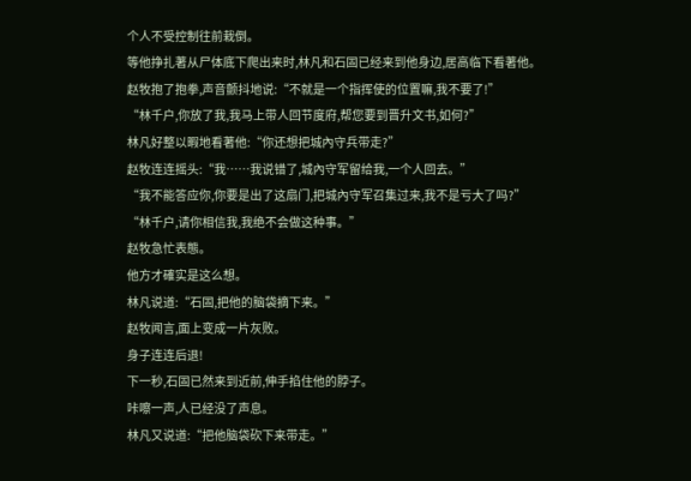个人不受控制往前栽倒。
等他挣扎著从尸体底下爬出来时,林凡和石固已经来到他身边,居高临下看著他。
赵牧抱了抱拳,声音颤抖地说:“不就是一个指挥使的位置嘛,我不要了!”
“林千户,你放了我,我马上带人回节度府,帮您要到晋升文书,如何?”
林凡好整以暇地看著他:“你还想把城內守兵带走?”
赵牧连连摇头:“我……我说错了,城內守军留给我,一个人回去。”
“我不能答应你,你要是出了这扇门,把城內守军召集过来,我不是亏大了吗?”
“林千户,请你相信我,我绝不会做这种事。”
赵牧急忙表態。
他方才確实是这么想。
林凡说道:“石固,把他的脑袋摘下来。”
赵牧闻言,面上变成一片灰败。
身子连连后退!
下一秒,石固已然来到近前,伸手掐住他的脖子。
咔嚓一声,人已经没了声息。
林凡又说道:“把他脑袋砍下来带走。”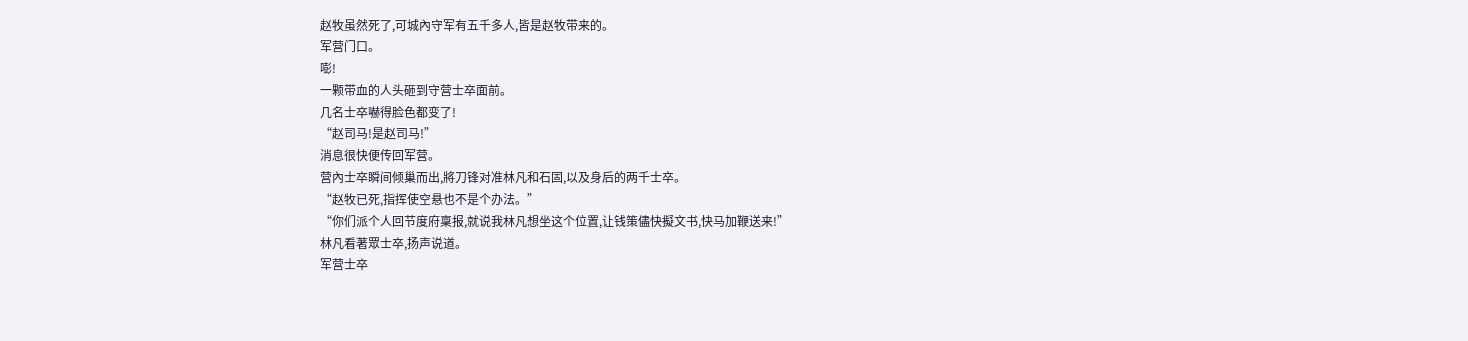赵牧虽然死了,可城內守军有五千多人,皆是赵牧带来的。
军营门口。
嘭!
一颗带血的人头砸到守营士卒面前。
几名士卒嚇得脸色都变了!
“赵司马!是赵司马!”
消息很快便传回军营。
营內士卒瞬间倾巢而出,將刀锋对准林凡和石固,以及身后的两千士卒。
“赵牧已死,指挥使空悬也不是个办法。”
“你们派个人回节度府稟报,就说我林凡想坐这个位置,让钱策儘快擬文书,快马加鞭送来!”
林凡看著眾士卒,扬声说道。
军营士卒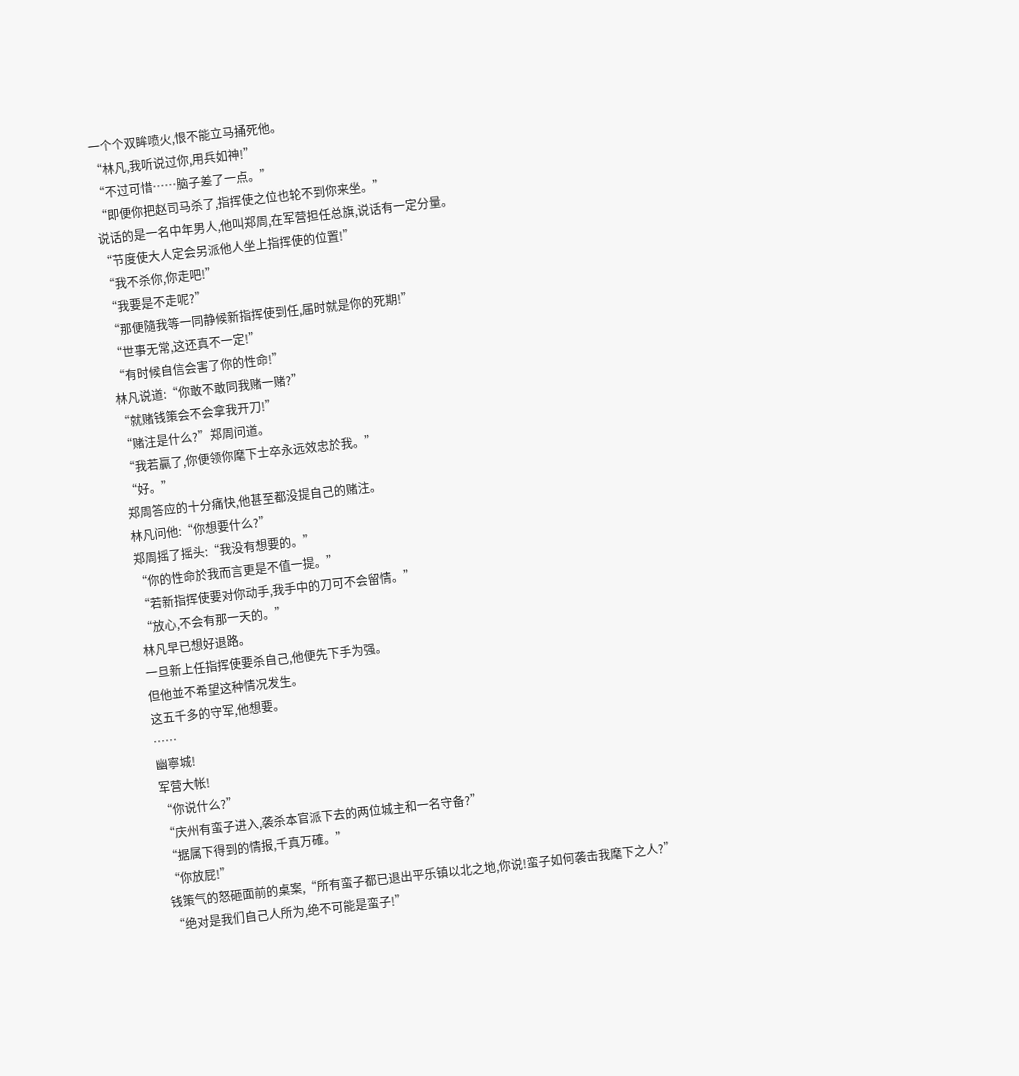一个个双眸喷火,恨不能立马捅死他。
“林凡,我听说过你,用兵如神!”
“不过可惜……脑子差了一点。”
“即便你把赵司马杀了,指挥使之位也轮不到你来坐。”
说话的是一名中年男人,他叫郑周,在军营担任总旗,说话有一定分量。
“节度使大人定会另派他人坐上指挥使的位置!”
“我不杀你,你走吧!”
“我要是不走呢?”
“那便隨我等一同静候新指挥使到任,届时就是你的死期!”
“世事无常,这还真不一定!”
“有时候自信会害了你的性命!”
林凡说道:“你敢不敢同我赌一赌?”
“就赌钱策会不会拿我开刀!”
“赌注是什么?”郑周问道。
“我若贏了,你便领你麾下士卒永远效忠於我。”
“好。”
郑周答应的十分痛快,他甚至都没提自己的赌注。
林凡问他:“你想要什么?”
郑周摇了摇头:“我没有想要的。”
“你的性命於我而言更是不值一提。”
“若新指挥使要对你动手,我手中的刀可不会留情。”
“放心,不会有那一天的。”
林凡早已想好退路。
一旦新上任指挥使要杀自己,他便先下手为强。
但他並不希望这种情况发生。
这五千多的守军,他想要。
……
幽寧城!
军营大帐!
“你说什么?”
“庆州有蛮子进入,袭杀本官派下去的两位城主和一名守备?”
“据属下得到的情报,千真万確。”
“你放屁!”
钱策气的怒砸面前的桌案,“所有蛮子都已退出平乐镇以北之地,你说!蛮子如何袭击我麾下之人?”
“绝对是我们自己人所为,绝不可能是蛮子!”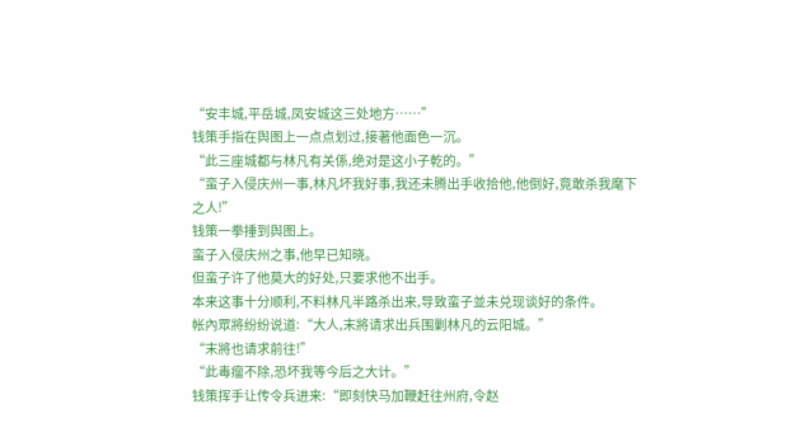“安丰城,平岳城,凤安城这三处地方……”
钱策手指在舆图上一点点划过,接著他面色一沉。
“此三座城都与林凡有关係,绝对是这小子乾的。”
“蛮子入侵庆州一事,林凡坏我好事,我还未腾出手收拾他,他倒好,竟敢杀我麾下之人!”
钱策一拳捶到舆图上。
蛮子入侵庆州之事,他早已知晓。
但蛮子许了他莫大的好处,只要求他不出手。
本来这事十分顺利,不料林凡半路杀出来,导致蛮子並未兑现谈好的条件。
帐內眾將纷纷说道:“大人,末將请求出兵围剿林凡的云阳城。”
“末將也请求前往!”
“此毒瘤不除,恐坏我等今后之大计。”
钱策挥手让传令兵进来:“即刻快马加鞭赶往州府,令赵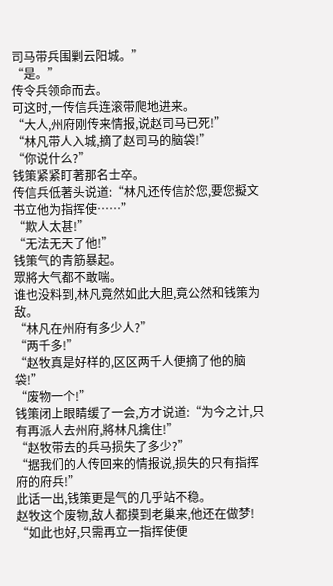司马带兵围剿云阳城。”
“是。”
传令兵领命而去。
可这时,一传信兵连滚带爬地进来。
“大人,州府刚传来情报,说赵司马已死!”
“林凡带人入城,摘了赵司马的脑袋!”
“你说什么?”
钱策紧紧盯著那名士卒。
传信兵低著头说道:“林凡还传信於您,要您擬文书立他为指挥使……”
“欺人太甚!”
“无法无天了他!”
钱策气的青筋暴起。
眾將大气都不敢喘。
谁也没料到,林凡竟然如此大胆,竟公然和钱策为敌。
“林凡在州府有多少人?”
“两千多!”
“赵牧真是好样的,区区两千人便摘了他的脑袋!”
“废物一个!”
钱策闭上眼睛缓了一会,方才说道:“为今之计,只有再派人去州府,將林凡擒住!”
“赵牧带去的兵马损失了多少?”
“据我们的人传回来的情报说,损失的只有指挥府的府兵!”
此话一出,钱策更是气的几乎站不稳。
赵牧这个废物,敌人都摸到老巢来,他还在做梦!
“如此也好,只需再立一指挥使便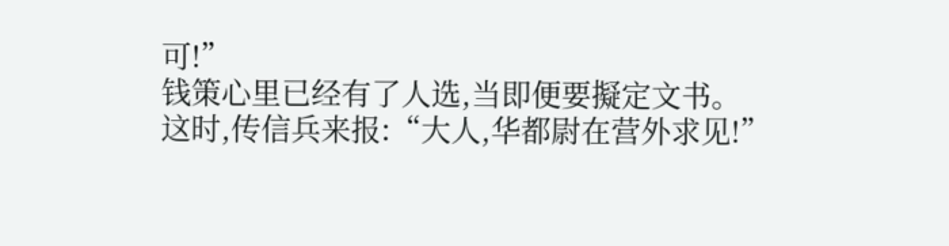可!”
钱策心里已经有了人选,当即便要擬定文书。
这时,传信兵来报:“大人,华都尉在营外求见!”